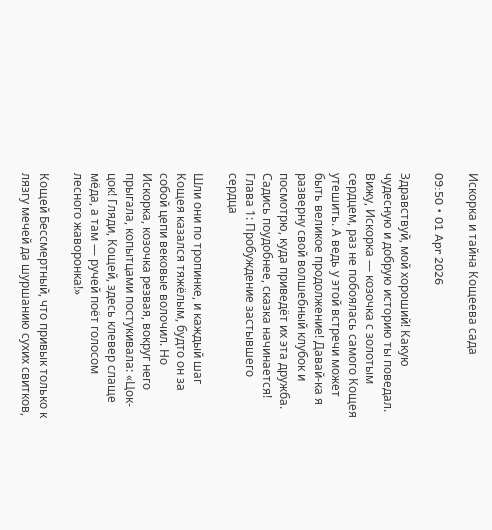Искорка и тайна Кощеева сада

09:50 • 01 Apr 2026

Здравствуй, мой хороший! Какую чудесную и добрую историю ты поведал. Вижу, Искорка — козочка с золотым сердцем, раз не побоялась самого Кощея утешить. А ведь у этой встречи может быть великое продолжение! Давай-ка я разверну свой волшебный клубок и посмотрю, куда приведёт их эта дружба. Садись поудобнее, сказка начинается!
Глава 1: Пробуждение застывшего сердца

Шли они по тропинке, и каждый шаг Кощея казался тяжёлым, будто он за собой цепи вековые волочил. Но Искорка, козочка резвая, вокруг него прыгала, копытцами постукивала: «Цок-цок! Гляди, Кощей, здесь клевер слаще мёда, а там — ручей поёт голосом лесного жаворонка!»

Кощей Бессмертный, что привык только к лязгу мечей да шуршанию сухих свитков,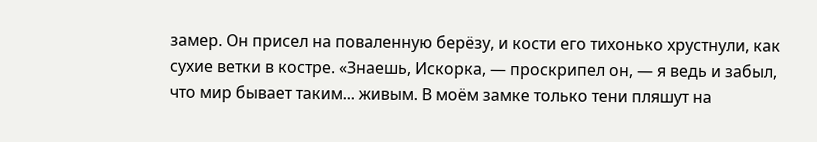замер. Он присел на поваленную берёзу, и кости его тихонько хрустнули, как сухие ветки в костре. «Знаешь, Искорка, — проскрипел он, — я ведь и забыл, что мир бывает таким... живым. В моём замке только тени пляшут на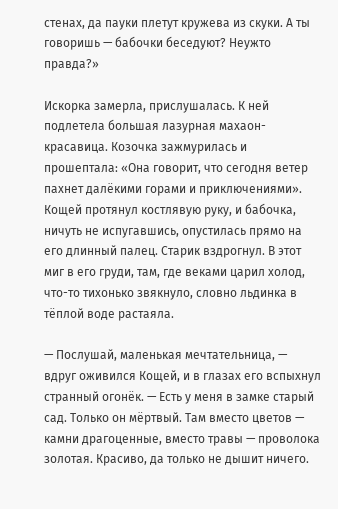стенах, да пауки плетут кружева из скуки. А ты говоришь — бабочки беседуют? Неужто правда?»

Искорка замерла, прислушалась. К ней подлетела большая лазурная махаон-красавица. Козочка зажмурилась и прошептала: «Она говорит, что сегодня ветер пахнет далёкими горами и приключениями». Кощей протянул костлявую руку, и бабочка, ничуть не испугавшись, опустилась прямо на его длинный палец. Старик вздрогнул. В этот миг в его груди, там, где веками царил холод, что-то тихонько звякнуло, словно льдинка в тёплой воде растаяла.

— Послушай, маленькая мечтательница, — вдруг оживился Кощей, и в глазах его вспыхнул странный огонёк. — Есть у меня в замке старый сад. Только он мёртвый. Там вместо цветов — камни драгоценные, вместо травы — проволока золотая. Красиво, да только не дышит ничего.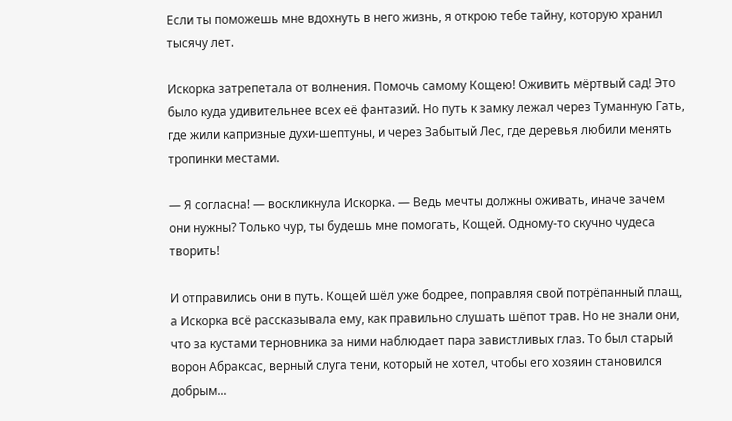Если ты поможешь мне вдохнуть в него жизнь, я открою тебе тайну, которую хранил тысячу лет.

Искорка затрепетала от волнения. Помочь самому Кощею! Оживить мёртвый сад! Это было куда удивительнее всех её фантазий. Но путь к замку лежал через Туманную Гать, где жили капризные духи-шептуны, и через Забытый Лес, где деревья любили менять тропинки местами.

— Я согласна! — воскликнула Искорка. — Ведь мечты должны оживать, иначе зачем они нужны? Только чур, ты будешь мне помогать, Кощей. Одному-то скучно чудеса творить!

И отправились они в путь. Кощей шёл уже бодрее, поправляя свой потрёпанный плащ, а Искорка всё рассказывала ему, как правильно слушать шёпот трав. Но не знали они, что за кустами терновника за ними наблюдает пара завистливых глаз. То был старый ворон Абраксас, верный слуга тени, который не хотел, чтобы его хозяин становился добрым...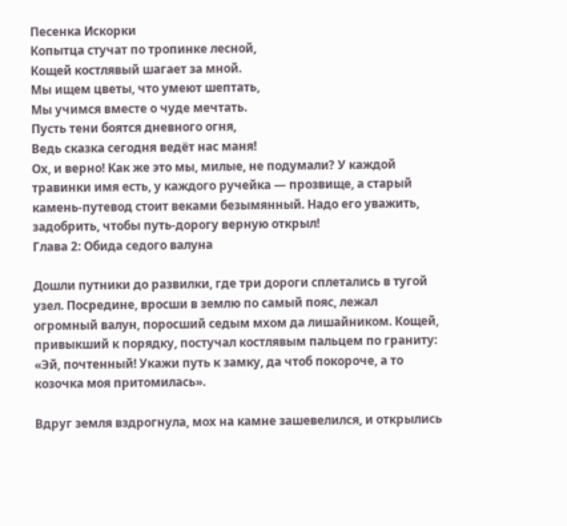Песенка Искорки
Копытца стучат по тропинке лесной,
Кощей костлявый шагает за мной.
Мы ищем цветы, что умеют шептать,
Мы учимся вместе о чуде мечтать.
Пусть тени боятся дневного огня,
Ведь сказка сегодня ведёт нас маня!
Ох, и верно! Как же это мы, милые, не подумали? У каждой травинки имя есть, у каждого ручейка — прозвище, а старый камень-путевод стоит веками безымянный. Надо его уважить, задобрить, чтобы путь-дорогу верную открыл!
Глава 2: Обида седого валуна

Дошли путники до развилки, где три дороги сплетались в тугой узел. Посредине, вросши в землю по самый пояс, лежал огромный валун, поросший седым мхом да лишайником. Кощей, привыкший к порядку, постучал костлявым пальцем по граниту: «Эй, почтенный! Укажи путь к замку, да чтоб покороче, а то козочка моя притомилась».

Вдруг земля вздрогнула, мох на камне зашевелился, и открылись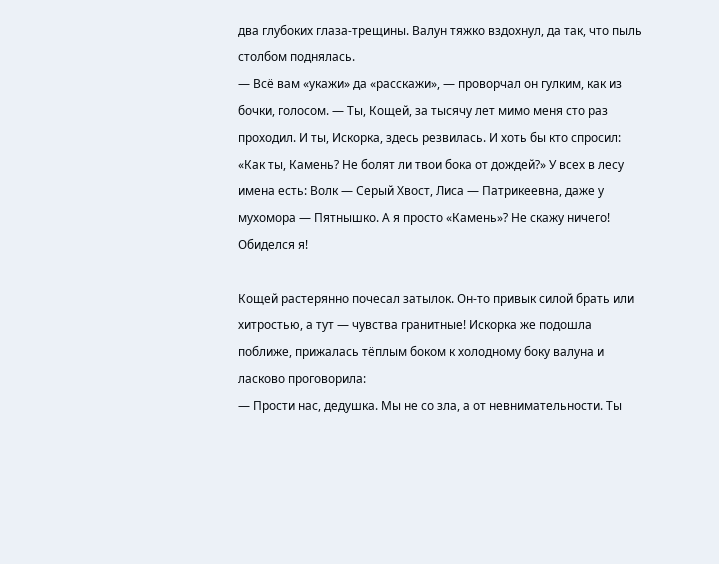два глубоких глаза-трещины. Валун тяжко вздохнул, да так, что пыль столбом поднялась.
— Всё вам «укажи» да «расскажи», — проворчал он гулким, как из бочки, голосом. — Ты, Кощей, за тысячу лет мимо меня сто раз проходил. И ты, Искорка, здесь резвилась. И хоть бы кто спросил: «Как ты, Камень? Не болят ли твои бока от дождей?» У всех в лесу имена есть: Волк — Серый Хвост, Лиса — Патрикеевна, даже у мухомора — Пятнышко. А я просто «Камень»? Не скажу ничего! Обиделся я!

Кощей растерянно почесал затылок. Он-то привык силой брать или хитростью, а тут — чувства гранитные! Искорка же подошла поближе, прижалась тёплым боком к холодному боку валуна и ласково проговорила:
— Прости нас, дедушка. Мы не со зла, а от невнимательности. Ты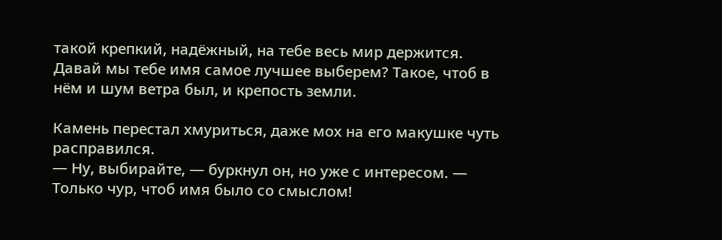такой крепкий, надёжный, на тебе весь мир держится. Давай мы тебе имя самое лучшее выберем? Такое, чтоб в нём и шум ветра был, и крепость земли.

Камень перестал хмуриться, даже мох на его макушке чуть расправился.
— Ну, выбирайте, — буркнул он, но уже с интересом. — Только чур, чтоб имя было со смыслом!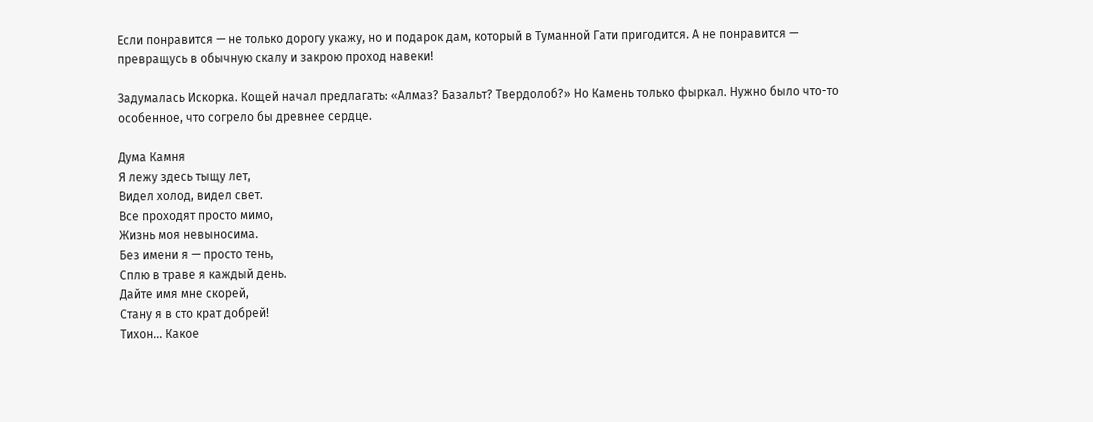Если понравится — не только дорогу укажу, но и подарок дам, который в Туманной Гати пригодится. А не понравится — превращусь в обычную скалу и закрою проход навеки!

Задумалась Искорка. Кощей начал предлагать: «Алмаз? Базальт? Твердолоб?» Но Камень только фыркал. Нужно было что-то особенное, что согрело бы древнее сердце.

Дума Камня
Я лежу здесь тыщу лет,
Видел холод, видел свет.
Все проходят просто мимо,
Жизнь моя невыносима.
Без имени я — просто тень,
Сплю в траве я каждый день.
Дайте имя мне скорей,
Стану я в сто крат добрей!
Тихон... Какое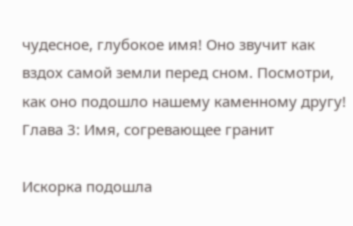чудесное, глубокое имя! Оно звучит как вздох самой земли перед сном. Посмотри, как оно подошло нашему каменному другу!
Глава 3: Имя, согревающее гранит

Искорка подошла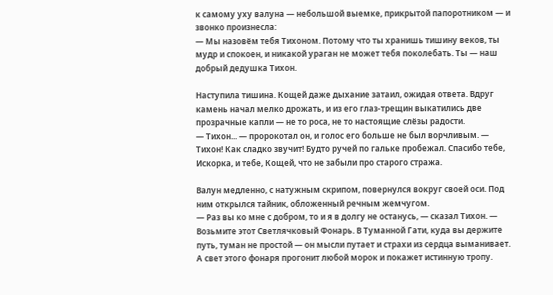к самому уху валуна — небольшой выемке, прикрытой папоротником — и звонко произнесла:
— Мы назовём тебя Тихоном. Потому что ты хранишь тишину веков, ты мудр и спокоен, и никакой ураган не может тебя поколебать. Ты — наш добрый дедушка Тихон.

Наступила тишина. Кощей даже дыхание затаил, ожидая ответа. Вдруг камень начал мелко дрожать, и из его глаз-трещин выкатились две прозрачные капли — не то роса, не то настоящие слёзы радости.
— Тихон... — пророкотал он, и голос его больше не был ворчливым. — Тихон! Как сладко звучит! Будто ручей по гальке пробежал. Спасибо тебе, Искорка, и тебе, Кощей, что не забыли про старого стража.

Валун медленно, с натужным скрипом, повернулся вокруг своей оси. Под ним открылся тайник, обложенный речным жемчугом.
— Раз вы ко мне с добром, то и я в долгу не останусь, — сказал Тихон. — Возьмите этот Светлячковый Фонарь. В Туманной Гати, куда вы держите путь, туман не простой — он мысли путает и страхи из сердца выманивает. А свет этого фонаря прогонит любой морок и покажет истинную тропу.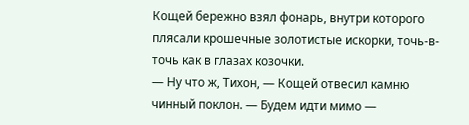Кощей бережно взял фонарь, внутри которого плясали крошечные золотистые искорки, точь-в-точь как в глазах козочки.
— Ну что ж, Тихон, — Кощей отвесил камню чинный поклон. — Будем идти мимо —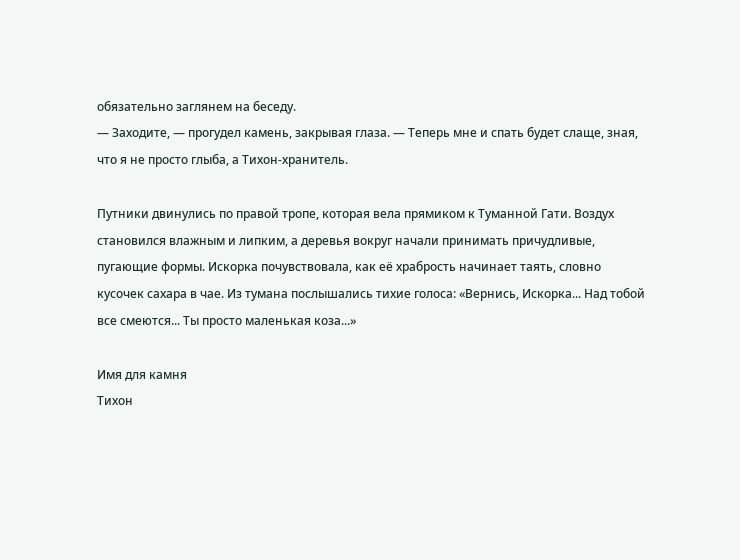обязательно заглянем на беседу.
— Заходите, — прогудел камень, закрывая глаза. — Теперь мне и спать будет слаще, зная, что я не просто глыба, а Тихон-хранитель.

Путники двинулись по правой тропе, которая вела прямиком к Туманной Гати. Воздух становился влажным и липким, а деревья вокруг начали принимать причудливые, пугающие формы. Искорка почувствовала, как её храбрость начинает таять, словно кусочек сахара в чае. Из тумана послышались тихие голоса: «Вернись, Искорка... Над тобой все смеются... Ты просто маленькая коза...»

Имя для камня
Тихон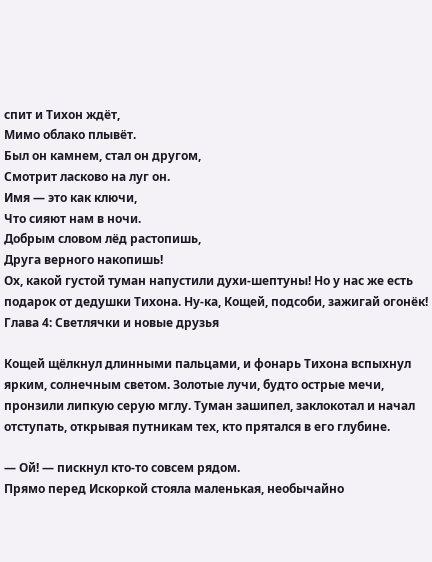спит и Тихон ждёт,
Мимо облако плывёт.
Был он камнем, стал он другом,
Смотрит ласково на луг он.
Имя — это как ключи,
Что сияют нам в ночи.
Добрым словом лёд растопишь,
Друга верного накопишь!
Ох, какой густой туман напустили духи-шептуны! Но у нас же есть подарок от дедушки Тихона. Ну-ка, Кощей, подсоби, зажигай огонёк!
Глава 4: Светлячки и новые друзья

Кощей щёлкнул длинными пальцами, и фонарь Тихона вспыхнул ярким, солнечным светом. Золотые лучи, будто острые мечи, пронзили липкую серую мглу. Туман зашипел, заклокотал и начал отступать, открывая путникам тех, кто прятался в его глубине.

— Ой! — пискнул кто-то совсем рядом.
Прямо перед Искоркой стояла маленькая, необычайно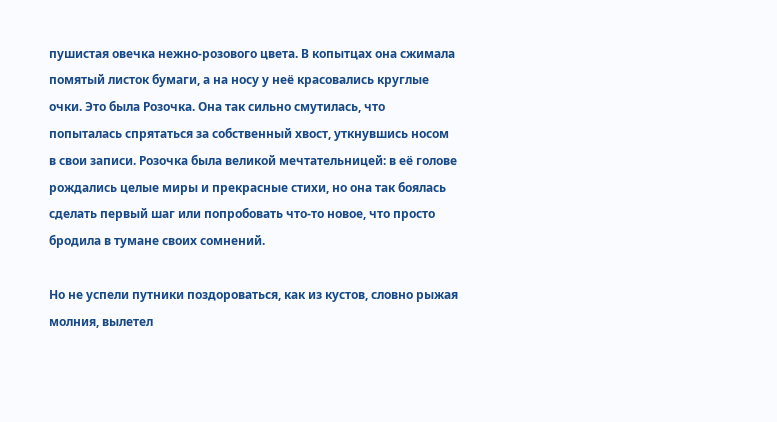пушистая овечка нежно-розового цвета. В копытцах она сжимала помятый листок бумаги, а на носу у неё красовались круглые очки. Это была Розочка. Она так сильно смутилась, что попыталась спрятаться за собственный хвост, уткнувшись носом в свои записи. Розочка была великой мечтательницей: в её голове рождались целые миры и прекрасные стихи, но она так боялась сделать первый шаг или попробовать что-то новое, что просто бродила в тумане своих сомнений.

Но не успели путники поздороваться, как из кустов, словно рыжая молния, вылетел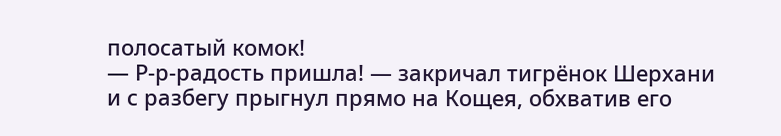полосатый комок!
— Р-р-радость пришла! — закричал тигрёнок Шерхани и с разбегу прыгнул прямо на Кощея, обхватив его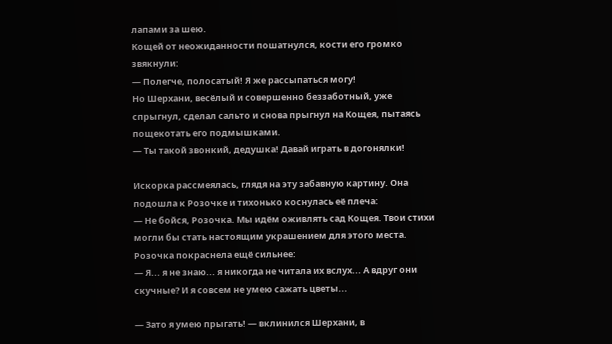лапами за шею.
Кощей от неожиданности пошатнулся, кости его громко звякнули:
— Полегче, полосатый! Я же рассыпаться могу!
Но Шерхани, весёлый и совершенно беззаботный, уже спрыгнул, сделал сальто и снова прыгнул на Кощея, пытаясь пощекотать его подмышками.
— Ты такой звонкий, дедушка! Давай играть в догонялки!

Искорка рассмеялась, глядя на эту забавную картину. Она подошла к Розочке и тихонько коснулась её плеча:
— Не бойся, Розочка. Мы идём оживлять сад Кощея. Твои стихи могли бы стать настоящим украшением для этого места.
Розочка покраснела ещё сильнее:
— Я... я не знаю... я никогда не читала их вслух... А вдруг они скучные? И я совсем не умею сажать цветы...

— Зато я умею прыгать! — вклинился Шерхани, в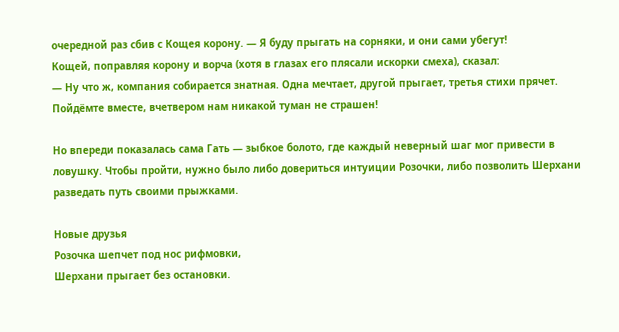очередной раз сбив с Кощея корону. — Я буду прыгать на сорняки, и они сами убегут!
Кощей, поправляя корону и ворча (хотя в глазах его плясали искорки смеха), сказал:
— Ну что ж, компания собирается знатная. Одна мечтает, другой прыгает, третья стихи прячет. Пойдёмте вместе, вчетвером нам никакой туман не страшен!

Но впереди показалась сама Гать — зыбкое болото, где каждый неверный шаг мог привести в ловушку. Чтобы пройти, нужно было либо довериться интуиции Розочки, либо позволить Шерхани разведать путь своими прыжками.

Новые друзья
Розочка шепчет под нос рифмовки,
Шерхани прыгает без остановки.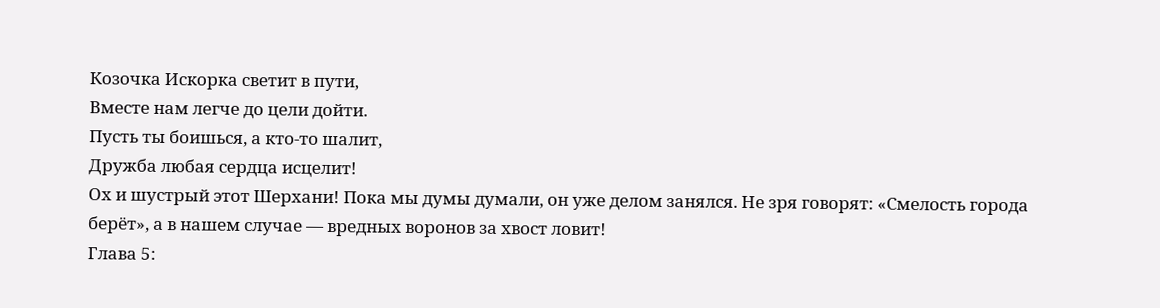Козочка Искорка светит в пути,
Вместе нам легче до цели дойти.
Пусть ты боишься, а кто-то шалит,
Дружба любая сердца исцелит!
Ох и шустрый этот Шерхани! Пока мы думы думали, он уже делом занялся. Не зря говорят: «Смелость города берёт», а в нашем случае — вредных воронов за хвост ловит!
Глава 5: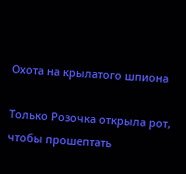Охота на крылатого шпиона

Только Розочка открыла рот, чтобы прошептать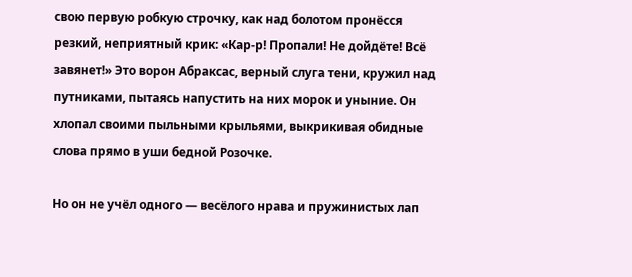свою первую робкую строчку, как над болотом пронёсся резкий, неприятный крик: «Кар-р! Пропали! Не дойдёте! Всё завянет!» Это ворон Абраксас, верный слуга тени, кружил над путниками, пытаясь напустить на них морок и уныние. Он хлопал своими пыльными крыльями, выкрикивая обидные слова прямо в уши бедной Розочке.

Но он не учёл одного — весёлого нрава и пружинистых лап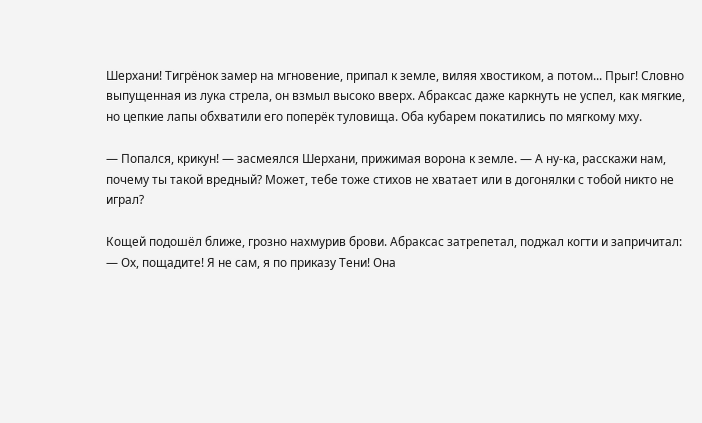Шерхани! Тигрёнок замер на мгновение, припал к земле, виляя хвостиком, а потом... Прыг! Словно выпущенная из лука стрела, он взмыл высоко вверх. Абраксас даже каркнуть не успел, как мягкие, но цепкие лапы обхватили его поперёк туловища. Оба кубарем покатились по мягкому мху.

— Попался, крикун! — засмеялся Шерхани, прижимая ворона к земле. — А ну-ка, расскажи нам, почему ты такой вредный? Может, тебе тоже стихов не хватает или в догонялки с тобой никто не играл?

Кощей подошёл ближе, грозно нахмурив брови. Абраксас затрепетал, поджал когти и запричитал:
— Ох, пощадите! Я не сам, я по приказу Тени! Она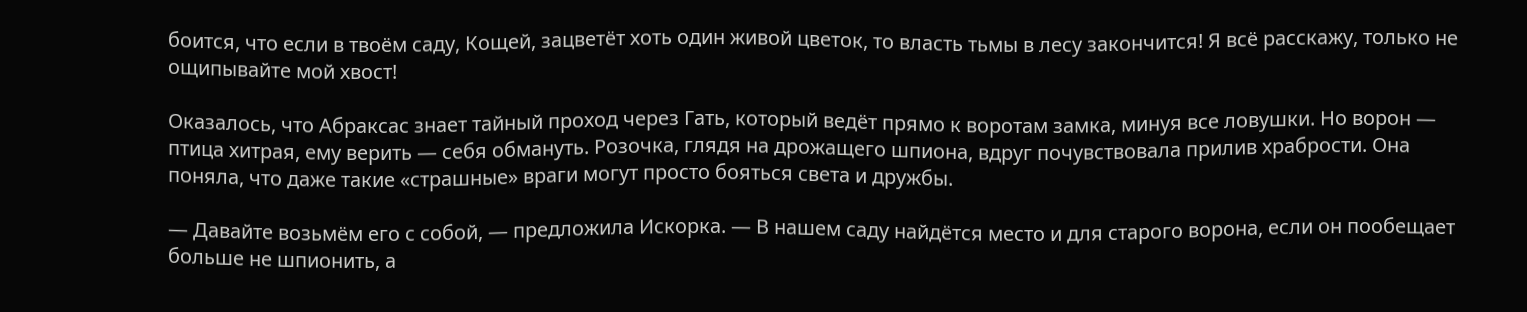боится, что если в твоём саду, Кощей, зацветёт хоть один живой цветок, то власть тьмы в лесу закончится! Я всё расскажу, только не ощипывайте мой хвост!

Оказалось, что Абраксас знает тайный проход через Гать, который ведёт прямо к воротам замка, минуя все ловушки. Но ворон — птица хитрая, ему верить — себя обмануть. Розочка, глядя на дрожащего шпиона, вдруг почувствовала прилив храбрости. Она поняла, что даже такие «страшные» враги могут просто бояться света и дружбы.

— Давайте возьмём его с собой, — предложила Искорка. — В нашем саду найдётся место и для старого ворона, если он пообещает больше не шпионить, а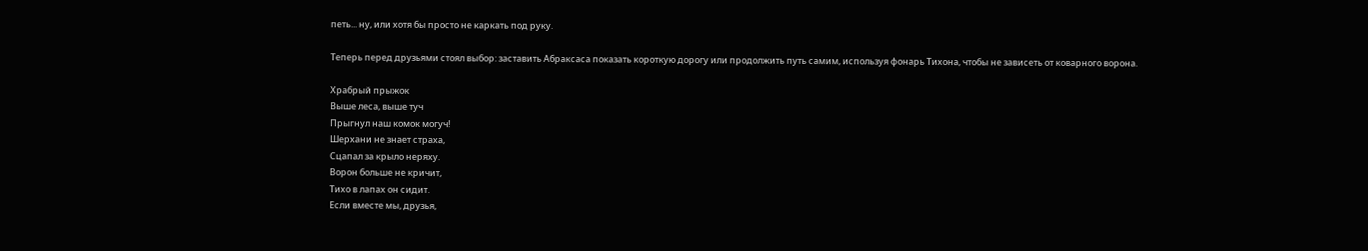петь... ну, или хотя бы просто не каркать под руку.

Теперь перед друзьями стоял выбор: заставить Абраксаса показать короткую дорогу или продолжить путь самим, используя фонарь Тихона, чтобы не зависеть от коварного ворона.

Храбрый прыжок
Выше леса, выше туч
Прыгнул наш комок могуч!
Шерхани не знает страха,
Сцапал за крыло неряху.
Ворон больше не кричит,
Тихо в лапах он сидит.
Если вместе мы, друзья,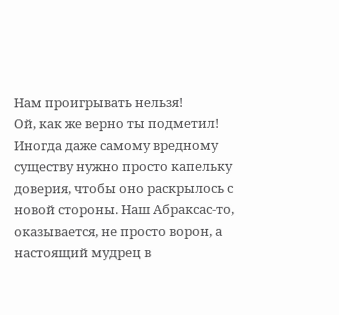Нам проигрывать нельзя!
Ой, как же верно ты подметил! Иногда даже самому вредному существу нужно просто капельку доверия, чтобы оно раскрылось с новой стороны. Наш Абраксас-то, оказывается, не просто ворон, а настоящий мудрец в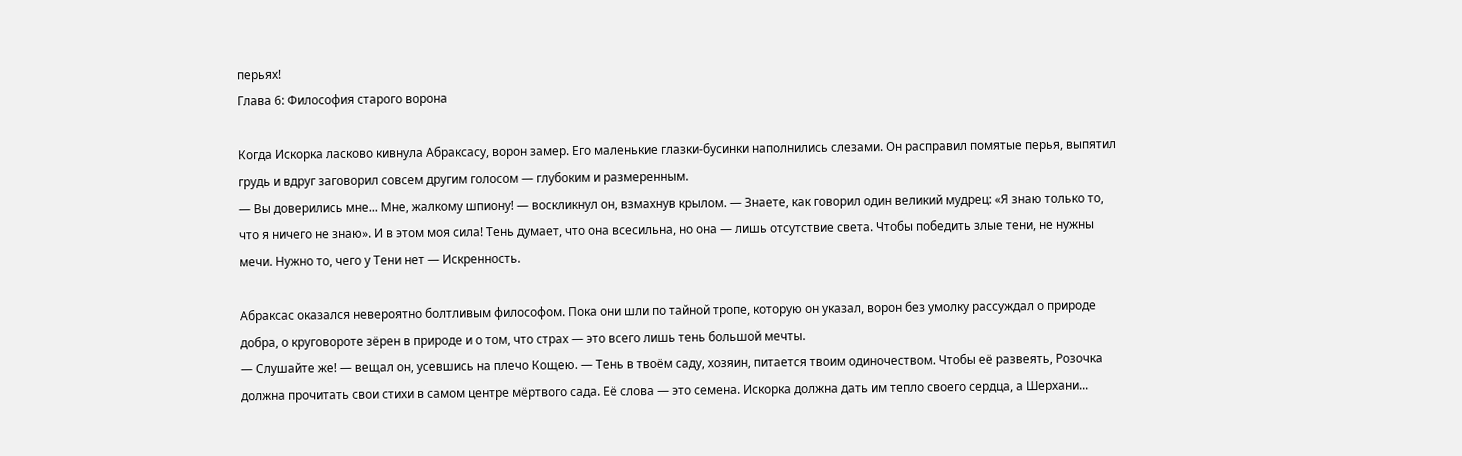перьях!
Глава 6: Философия старого ворона

Когда Искорка ласково кивнула Абраксасу, ворон замер. Его маленькие глазки-бусинки наполнились слезами. Он расправил помятые перья, выпятил грудь и вдруг заговорил совсем другим голосом — глубоким и размеренным.
— Вы доверились мне... Мне, жалкому шпиону! — воскликнул он, взмахнув крылом. — Знаете, как говорил один великий мудрец: «Я знаю только то, что я ничего не знаю». И в этом моя сила! Тень думает, что она всесильна, но она — лишь отсутствие света. Чтобы победить злые тени, не нужны мечи. Нужно то, чего у Тени нет — Искренность.

Абраксас оказался невероятно болтливым философом. Пока они шли по тайной тропе, которую он указал, ворон без умолку рассуждал о природе добра, о круговороте зёрен в природе и о том, что страх — это всего лишь тень большой мечты.
— Слушайте же! — вещал он, усевшись на плечо Кощею. — Тень в твоём саду, хозяин, питается твоим одиночеством. Чтобы её развеять, Розочка должна прочитать свои стихи в самом центре мёртвого сада. Её слова — это семена. Искорка должна дать им тепло своего сердца, а Шерхани...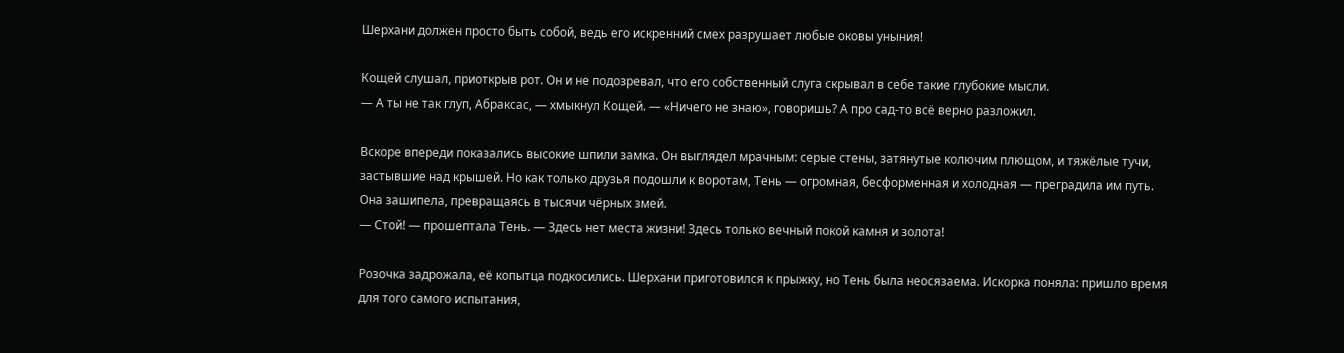Шерхани должен просто быть собой, ведь его искренний смех разрушает любые оковы уныния!

Кощей слушал, приоткрыв рот. Он и не подозревал, что его собственный слуга скрывал в себе такие глубокие мысли.
— А ты не так глуп, Абраксас, — хмыкнул Кощей. — «Ничего не знаю», говоришь? А про сад-то всё верно разложил.

Вскоре впереди показались высокие шпили замка. Он выглядел мрачным: серые стены, затянутые колючим плющом, и тяжёлые тучи, застывшие над крышей. Но как только друзья подошли к воротам, Тень — огромная, бесформенная и холодная — преградила им путь. Она зашипела, превращаясь в тысячи чёрных змей.
— Стой! — прошептала Тень. — Здесь нет места жизни! Здесь только вечный покой камня и золота!

Розочка задрожала, её копытца подкосились. Шерхани приготовился к прыжку, но Тень была неосязаема. Искорка поняла: пришло время для того самого испытания,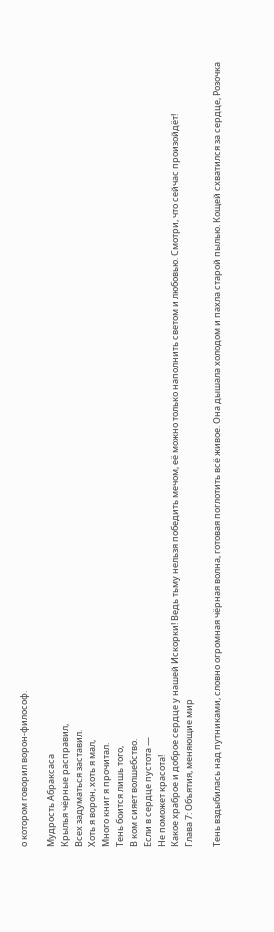о котором говорил ворон-философ.

Мудрость Абраксаса
Крылья чёрные расправил,
Всех задуматься заставил.
Хоть я ворон, хоть я мал,
Много книг я прочитал.
Тень боится лишь того,
В ком сияет волшебство.
Если в сердце пустота —
Не поможет красота!
Какое храброе и доброе сердце у нашей Искорки! Ведь тьму нельзя победить мечом, её можно только наполнить светом и любовью. Смотри, что сейчас произойдёт!
Глава 7: Объятия, меняющие мир

Тень вздыбилась над путниками, словно огромная чёрная волна, готовая поглотить всё живое. Она дышала холодом и пахла старой пылью. Кощей схватился за сердце, Розочка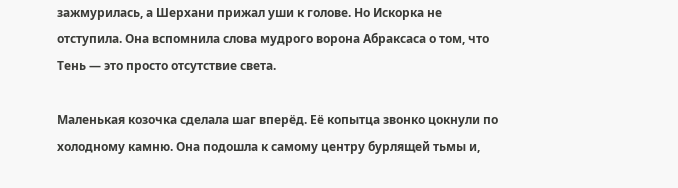зажмурилась, а Шерхани прижал уши к голове. Но Искорка не отступила. Она вспомнила слова мудрого ворона Абраксаса о том, что Тень — это просто отсутствие света.

Маленькая козочка сделала шаг вперёд. Её копытца звонко цокнули по холодному камню. Она подошла к самому центру бурлящей тьмы и,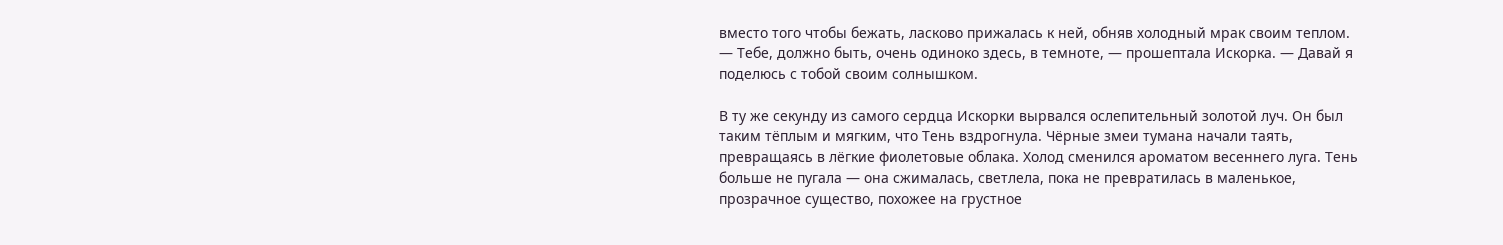вместо того чтобы бежать, ласково прижалась к ней, обняв холодный мрак своим теплом.
— Тебе, должно быть, очень одиноко здесь, в темноте, — прошептала Искорка. — Давай я поделюсь с тобой своим солнышком.

В ту же секунду из самого сердца Искорки вырвался ослепительный золотой луч. Он был таким тёплым и мягким, что Тень вздрогнула. Чёрные змеи тумана начали таять, превращаясь в лёгкие фиолетовые облака. Холод сменился ароматом весеннего луга. Тень больше не пугала — она сжималась, светлела, пока не превратилась в маленькое, прозрачное существо, похожее на грустное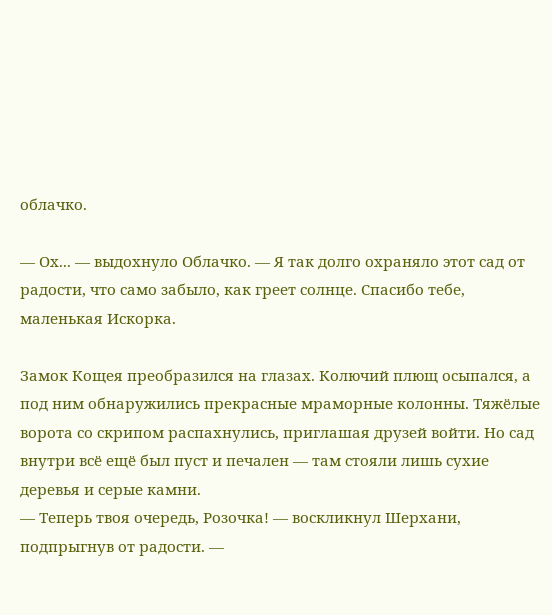облачко.

— Ох... — выдохнуло Облачко. — Я так долго охраняло этот сад от радости, что само забыло, как греет солнце. Спасибо тебе, маленькая Искорка.

Замок Кощея преобразился на глазах. Колючий плющ осыпался, а под ним обнаружились прекрасные мраморные колонны. Тяжёлые ворота со скрипом распахнулись, приглашая друзей войти. Но сад внутри всё ещё был пуст и печален — там стояли лишь сухие деревья и серые камни.
— Теперь твоя очередь, Розочка! — воскликнул Шерхани, подпрыгнув от радости. —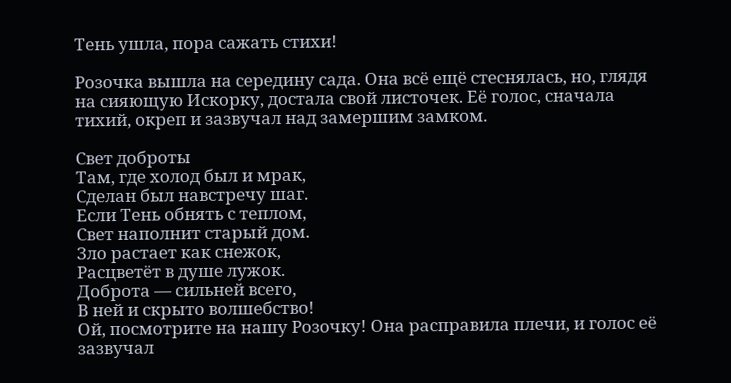Тень ушла, пора сажать стихи!

Розочка вышла на середину сада. Она всё ещё стеснялась, но, глядя на сияющую Искорку, достала свой листочек. Её голос, сначала тихий, окреп и зазвучал над замершим замком.

Свет доброты
Там, где холод был и мрак,
Сделан был навстречу шаг.
Если Тень обнять с теплом,
Свет наполнит старый дом.
Зло растает как снежок,
Расцветёт в душе лужок.
Доброта — сильней всего,
В ней и скрыто волшебство!
Ой, посмотрите на нашу Розочку! Она расправила плечи, и голос её зазвучал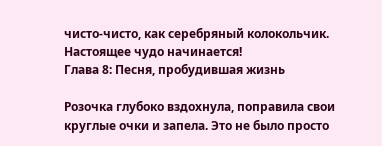чисто-чисто, как серебряный колокольчик. Настоящее чудо начинается!
Глава 8: Песня, пробудившая жизнь

Розочка глубоко вздохнула, поправила свои круглые очки и запела. Это не было просто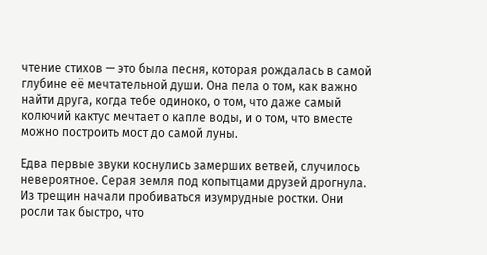чтение стихов — это была песня, которая рождалась в самой глубине её мечтательной души. Она пела о том, как важно найти друга, когда тебе одиноко, о том, что даже самый колючий кактус мечтает о капле воды, и о том, что вместе можно построить мост до самой луны.

Едва первые звуки коснулись замерших ветвей, случилось невероятное. Серая земля под копытцами друзей дрогнула. Из трещин начали пробиваться изумрудные ростки. Они росли так быстро, что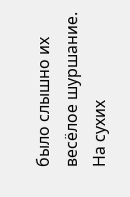было слышно их весёлое шуршание. На сухих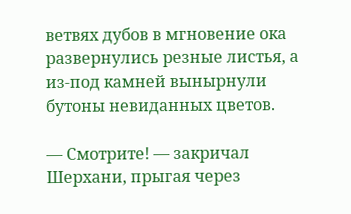ветвях дубов в мгновение ока развернулись резные листья, а из-под камней вынырнули бутоны невиданных цветов.

— Смотрите! — закричал Шерхани, прыгая через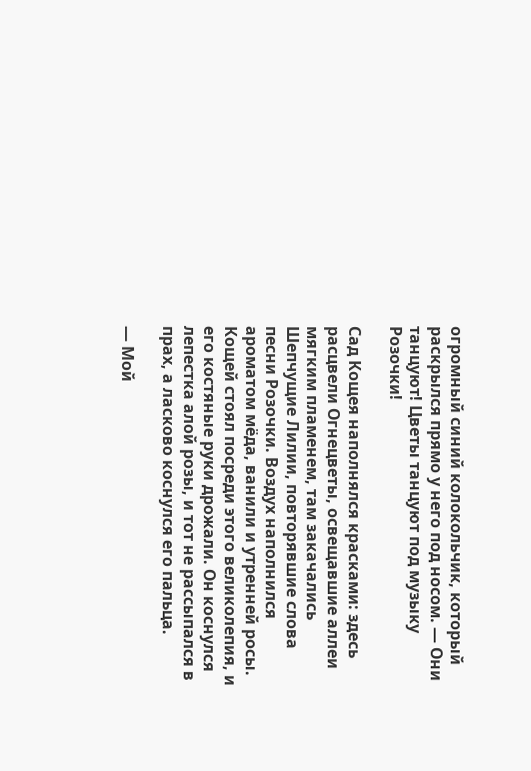огромный синий колокольчик, который раскрылся прямо у него под носом. — Они танцуют! Цветы танцуют под музыку Розочки!

Сад Кощея наполнялся красками: здесь расцвели Огнецветы, освещавшие аллеи мягким пламенем, там закачались Шепчущие Лилии, повторявшие слова песни Розочки. Воздух наполнился ароматом мёда, ванили и утренней росы. Кощей стоял посреди этого великолепия, и его костяные руки дрожали. Он коснулся лепестка алой розы, и тот не рассыпался в прах, а ласково коснулся его пальца.

— Мой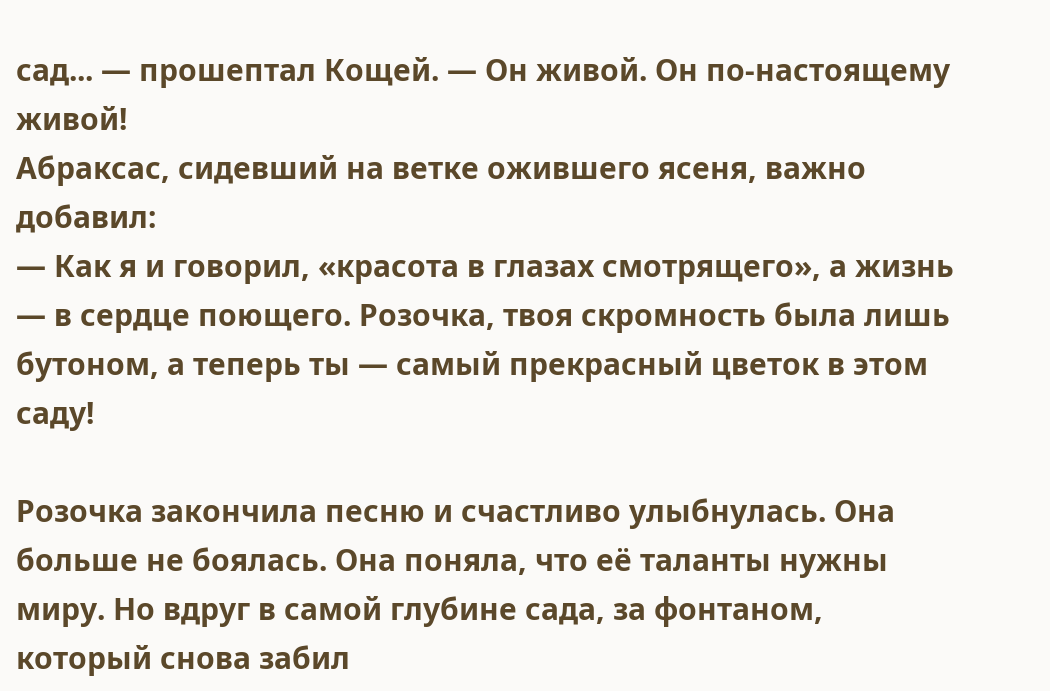сад... — прошептал Кощей. — Он живой. Он по-настоящему живой!
Абраксас, сидевший на ветке ожившего ясеня, важно добавил:
— Как я и говорил, «красота в глазах смотрящего», а жизнь — в сердце поющего. Розочка, твоя скромность была лишь бутоном, а теперь ты — самый прекрасный цветок в этом саду!

Розочка закончила песню и счастливо улыбнулась. Она больше не боялась. Она поняла, что её таланты нужны миру. Но вдруг в самой глубине сада, за фонтаном, который снова забил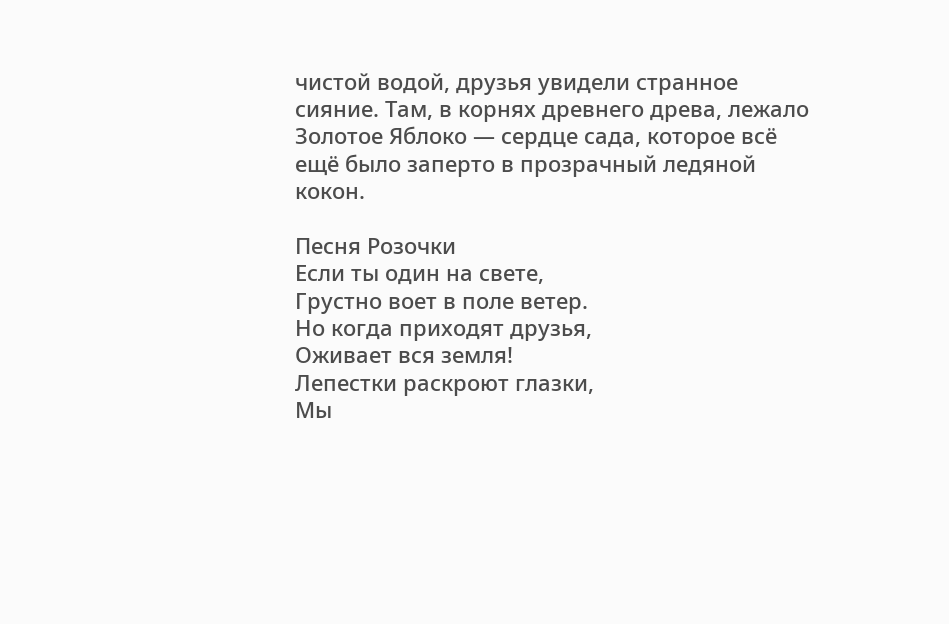чистой водой, друзья увидели странное сияние. Там, в корнях древнего древа, лежало Золотое Яблоко — сердце сада, которое всё ещё было заперто в прозрачный ледяной кокон.

Песня Розочки
Если ты один на свете,
Грустно воет в поле ветер.
Но когда приходят друзья,
Оживает вся земля!
Лепестки раскроют глазки,
Мы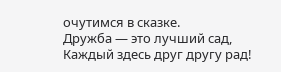очутимся в сказке.
Дружба — это лучший сад,
Каждый здесь друг другу рад!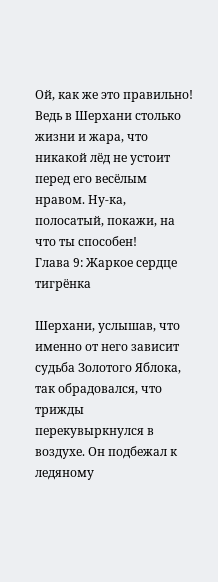Ой, как же это правильно! Ведь в Шерхани столько жизни и жара, что никакой лёд не устоит перед его весёлым нравом. Ну-ка, полосатый, покажи, на что ты способен!
Глава 9: Жаркое сердце тигрёнка

Шерхани, услышав, что именно от него зависит судьба Золотого Яблока, так обрадовался, что трижды перекувыркнулся в воздухе. Он подбежал к ледяному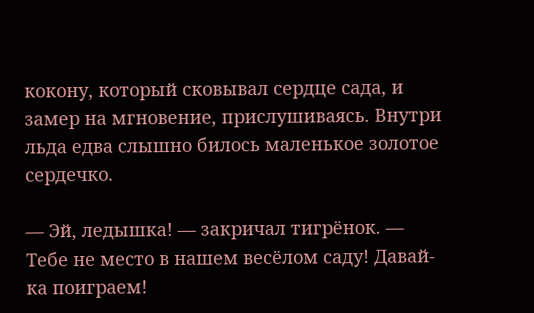кокону, который сковывал сердце сада, и замер на мгновение, прислушиваясь. Внутри льда едва слышно билось маленькое золотое сердечко.

— Эй, ледышка! — закричал тигрёнок. — Тебе не место в нашем весёлом саду! Давай-ка поиграем!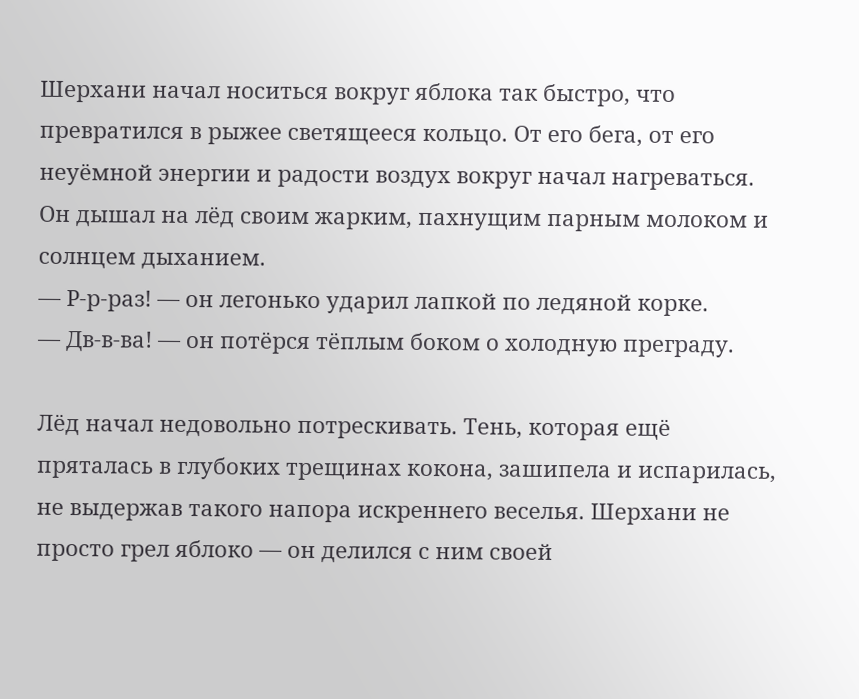Шерхани начал носиться вокруг яблока так быстро, что превратился в рыжее светящееся кольцо. От его бега, от его неуёмной энергии и радости воздух вокруг начал нагреваться. Он дышал на лёд своим жарким, пахнущим парным молоком и солнцем дыханием.
— Р-р-раз! — он легонько ударил лапкой по ледяной корке.
— Дв-в-ва! — он потёрся тёплым боком о холодную преграду.

Лёд начал недовольно потрескивать. Тень, которая ещё пряталась в глубоких трещинах кокона, зашипела и испарилась, не выдержав такого напора искреннего веселья. Шерхани не просто грел яблоко — он делился с ним своей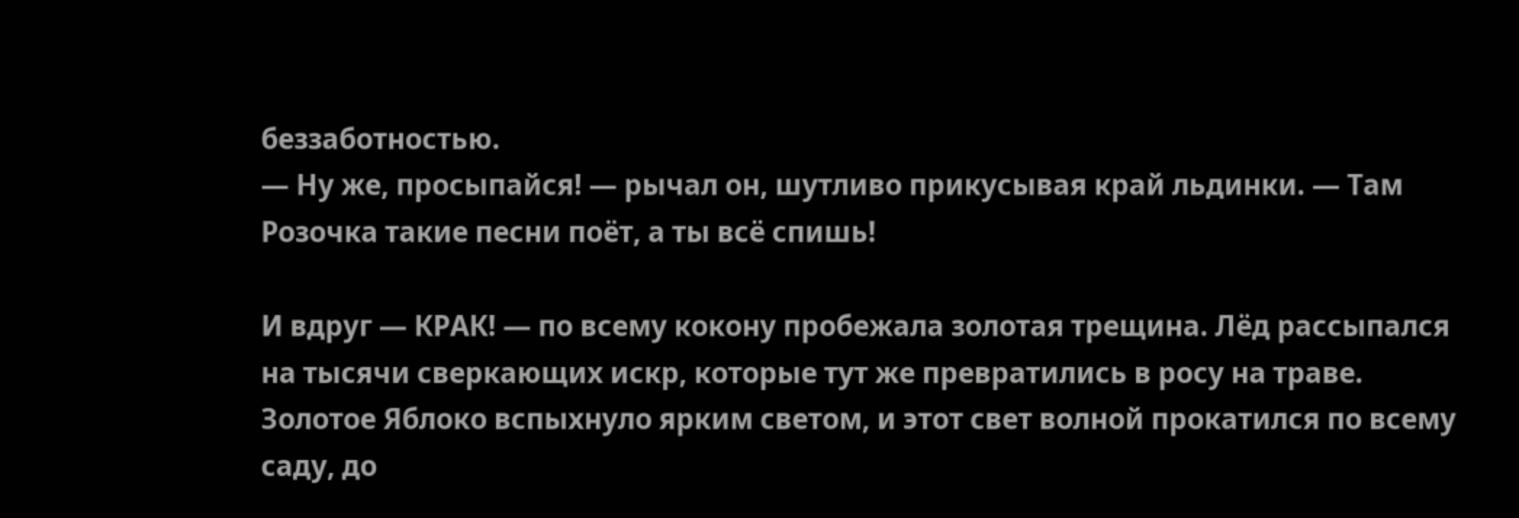беззаботностью.
— Ну же, просыпайся! — рычал он, шутливо прикусывая край льдинки. — Там Розочка такие песни поёт, а ты всё спишь!

И вдруг — КРАК! — по всему кокону пробежала золотая трещина. Лёд рассыпался на тысячи сверкающих искр, которые тут же превратились в росу на траве. Золотое Яблоко вспыхнуло ярким светом, и этот свет волной прокатился по всему саду, до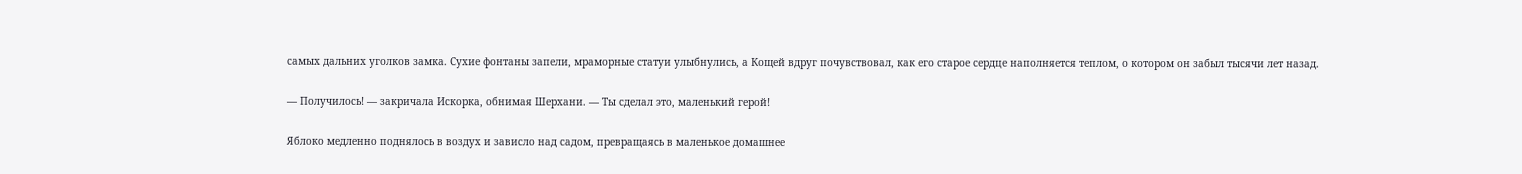самых дальних уголков замка. Сухие фонтаны запели, мраморные статуи улыбнулись, а Кощей вдруг почувствовал, как его старое сердце наполняется теплом, о котором он забыл тысячи лет назад.

— Получилось! — закричала Искорка, обнимая Шерхани. — Ты сделал это, маленький герой!

Яблоко медленно поднялось в воздух и зависло над садом, превращаясь в маленькое домашнее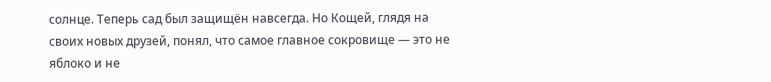солнце. Теперь сад был защищён навсегда. Но Кощей, глядя на своих новых друзей, понял, что самое главное сокровище — это не яблоко и не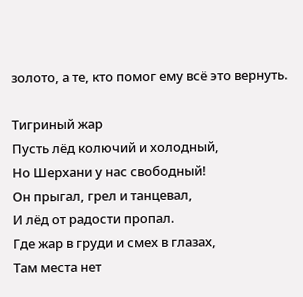золото, а те, кто помог ему всё это вернуть.

Тигриный жар
Пусть лёд колючий и холодный,
Но Шерхани у нас свободный!
Он прыгал, грел и танцевал,
И лёд от радости пропал.
Где жар в груди и смех в глазах,
Там места нет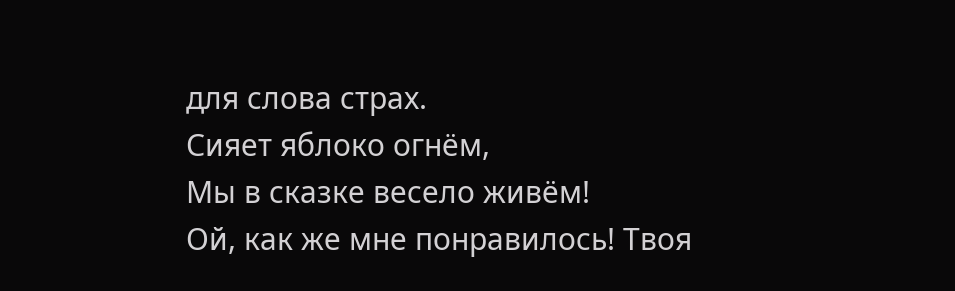для слова страх.
Сияет яблоко огнём,
Мы в сказке весело живём!
Ой, как же мне понравилось! Твоя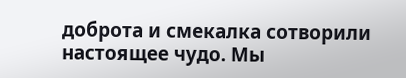доброта и смекалка сотворили настоящее чудо. Мы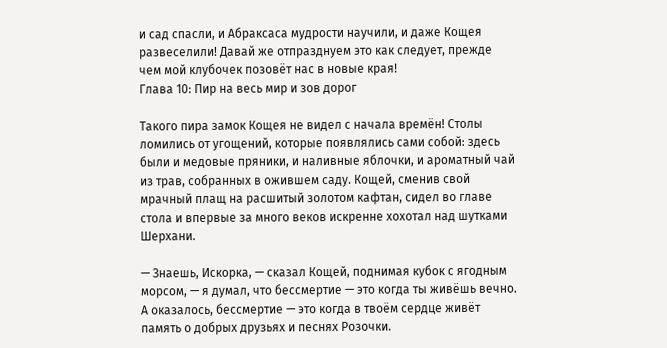и сад спасли, и Абраксаса мудрости научили, и даже Кощея развеселили! Давай же отпразднуем это как следует, прежде чем мой клубочек позовёт нас в новые края!
Глава 10: Пир на весь мир и зов дорог

Такого пира замок Кощея не видел с начала времён! Столы ломились от угощений, которые появлялись сами собой: здесь были и медовые пряники, и наливные яблочки, и ароматный чай из трав, собранных в ожившем саду. Кощей, сменив свой мрачный плащ на расшитый золотом кафтан, сидел во главе стола и впервые за много веков искренне хохотал над шутками Шерхани.

— Знаешь, Искорка, — сказал Кощей, поднимая кубок с ягодным морсом, — я думал, что бессмертие — это когда ты живёшь вечно. А оказалось, бессмертие — это когда в твоём сердце живёт память о добрых друзьях и песнях Розочки.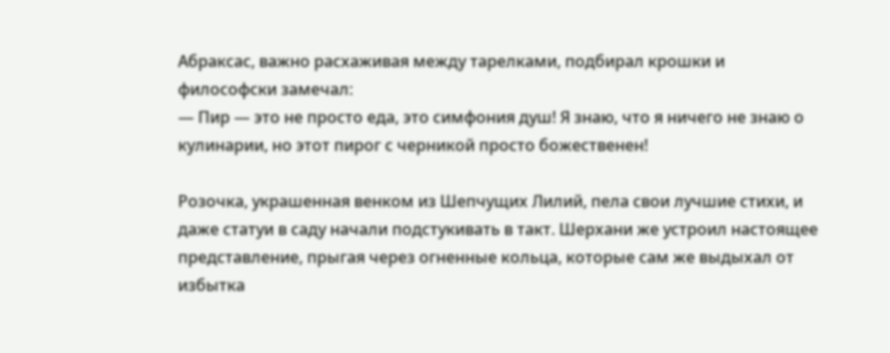Абраксас, важно расхаживая между тарелками, подбирал крошки и философски замечал:
— Пир — это не просто еда, это симфония душ! Я знаю, что я ничего не знаю о кулинарии, но этот пирог с черникой просто божественен!

Розочка, украшенная венком из Шепчущих Лилий, пела свои лучшие стихи, и даже статуи в саду начали подстукивать в такт. Шерхани же устроил настоящее представление, прыгая через огненные кольца, которые сам же выдыхал от избытка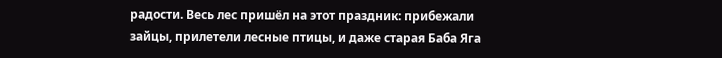радости. Весь лес пришёл на этот праздник: прибежали зайцы, прилетели лесные птицы, и даже старая Баба Яга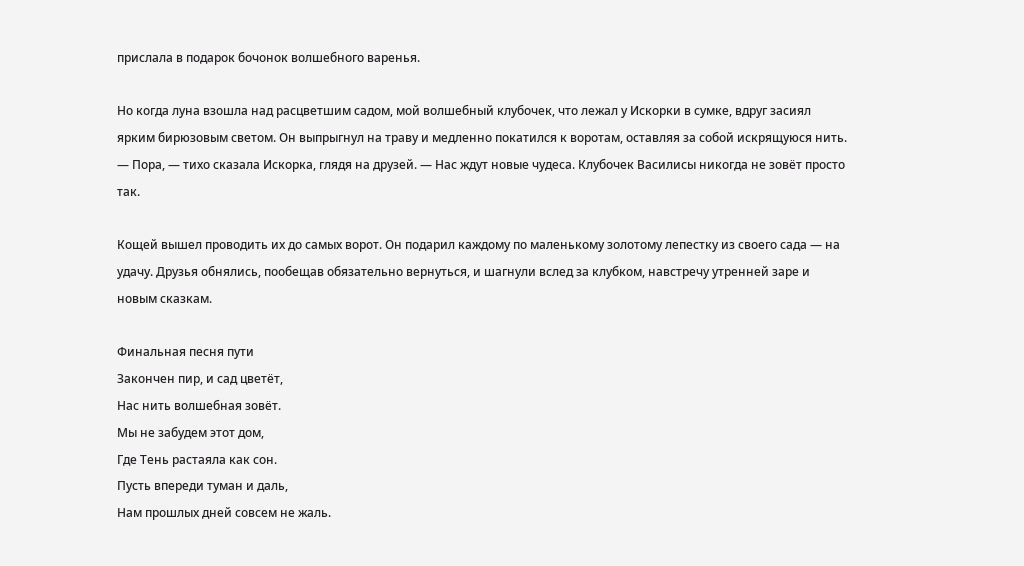прислала в подарок бочонок волшебного варенья.

Но когда луна взошла над расцветшим садом, мой волшебный клубочек, что лежал у Искорки в сумке, вдруг засиял ярким бирюзовым светом. Он выпрыгнул на траву и медленно покатился к воротам, оставляя за собой искрящуюся нить.
— Пора, — тихо сказала Искорка, глядя на друзей. — Нас ждут новые чудеса. Клубочек Василисы никогда не зовёт просто так.

Кощей вышел проводить их до самых ворот. Он подарил каждому по маленькому золотому лепестку из своего сада — на удачу. Друзья обнялись, пообещав обязательно вернуться, и шагнули вслед за клубком, навстречу утренней заре и новым сказкам.

Финальная песня пути
Закончен пир, и сад цветёт,
Нас нить волшебная зовёт.
Мы не забудем этот дом,
Где Тень растаяла как сон.
Пусть впереди туман и даль,
Нам прошлых дней совсем не жаль.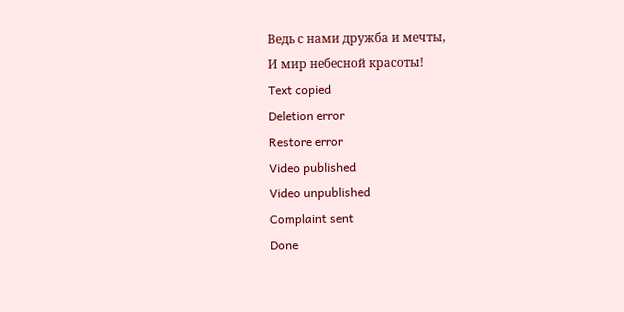Ведь с нами дружба и мечты,
И мир небесной красоты!
Text copied
Deletion error
Restore error
Video published
Video unpublished
Complaint sent
Done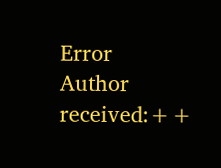Error
Author received:++